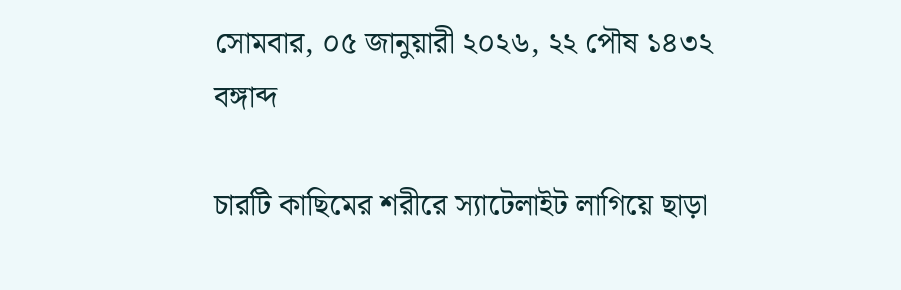সোমবার, ০৫ জানুয়ারী ২০২৬, ২২ পৌষ ১৪৩২ বঙ্গাব্দ

চারটি কাছিমের শরীরে স্যাটেলাইট লাগিয়ে ছাড়া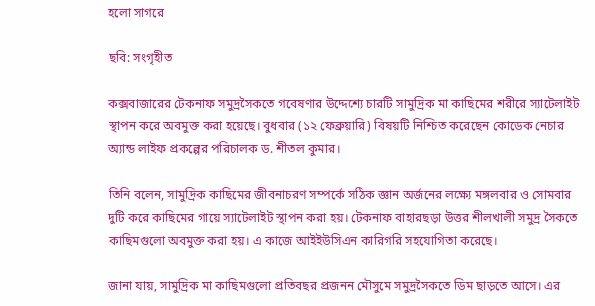হলো সাগরে

ছবি: সংগৃহীত

কক্সবাজারের টেকনাফ সমুদ্রসৈকতে গবেষণার উদ্দেশ্যে চারটি সামুদ্রিক মা কাছিমের শরীরে স্যাটেলাইট স্থাপন করে অবমুক্ত করা হয়েছে। বুধবার (১২ ফেব্রুয়ারি) বিষয়টি নিশ্চিত করেছেন কোডেক নেচার অ্যান্ড লাইফ প্রকল্পের পরিচালক ড. শীতল কুমার।

তিনি বলেন, সামুদ্রিক কাছিমের জীবনাচরণ সম্পর্কে সঠিক জ্ঞান অর্জনের লক্ষ্যে মঙ্গলবার ও সোমবার দুটি করে কাছিমের গায়ে স্যাটেলাইট স্থাপন করা হয়। টেকনাফ বাহারছড়া উত্তর শীলখালী সমুদ্র সৈকতে কাছিমগুলো অবমুক্ত করা হয়। এ কাজে আইইউসিএন কারিগরি সহযোগিতা করেছে।

জানা যায়, সামুদ্রিক মা কাছিমগুলো প্রতিবছর প্রজনন মৌসুমে সমুদ্রসৈকতে ডিম ছাড়তে আসে। এর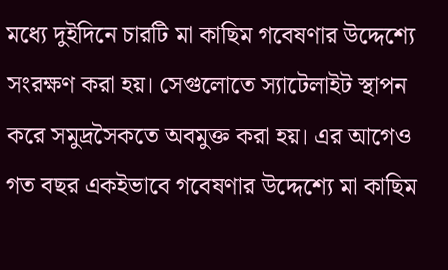মধ্যে দুইদিনে চারটি মা কাছিম গবেষণার উদ্দেশ্যে সংরক্ষণ করা হয়। সেগুলোতে স্যাটেলাইট স্থাপন করে সমুদ্রসৈকতে অবমুক্ত করা হয়। এর আগেও গত বছর একইভাবে গবেষণার উদ্দেশ্যে মা কাছিম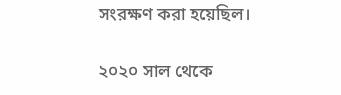সংরক্ষণ করা হয়েছিল।

২০২০ সাল থেকে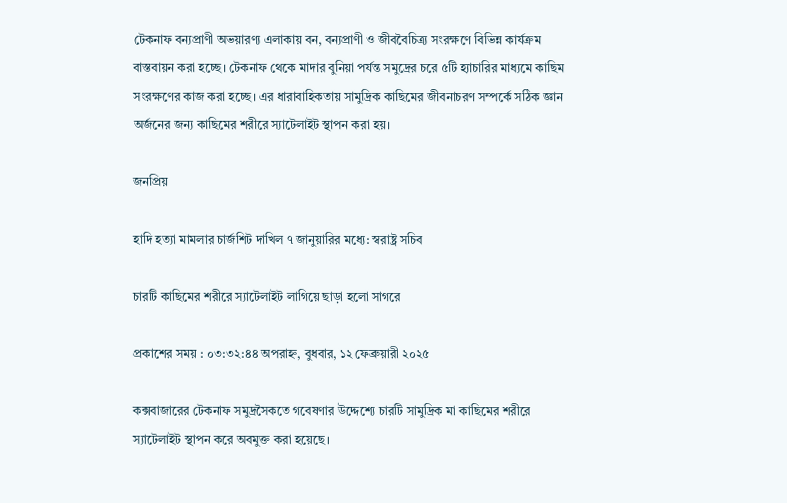টেকনাফ বন্যপ্রাণী অভয়ারণ্য এলাকায় বন, বন্যপ্রাণী ও জীববৈচিত্র্য সংরক্ষণে বিভিন্ন কার্যক্রম বাস্তবায়ন করা হচ্ছে। টেকনাফ থেকে মাদার বুনিয়া পর্যন্ত সমুদ্রের চরে ৫টি হ্যাচারির মাধ্যমে কাছিম সংরক্ষণের কাজ করা হচ্ছে। এর ধারাবাহিকতায় সামুদ্রিক কাছিমের জীবনাচরণ সম্পর্কে সঠিক জ্ঞান অর্জনের জন্য কাছিমের শরীরে স্যাটেলাইট স্থাপন করা হয়।

জনপ্রিয়

হাদি হত্যা মামলার চার্জশিট দাখিল ৭ জানুয়ারির মধ্যে: স্বরাষ্ট্র সচিব

চারটি কাছিমের শরীরে স্যাটেলাইট লাগিয়ে ছাড়া হলো সাগরে

প্রকাশের সময় : ০৩:৩২:৪৪ অপরাহ্ন, বুধবার, ১২ ফেব্রুয়ারী ২০২৫

কক্সবাজারের টেকনাফ সমুদ্রসৈকতে গবেষণার উদ্দেশ্যে চারটি সামুদ্রিক মা কাছিমের শরীরে স্যাটেলাইট স্থাপন করে অবমুক্ত করা হয়েছে।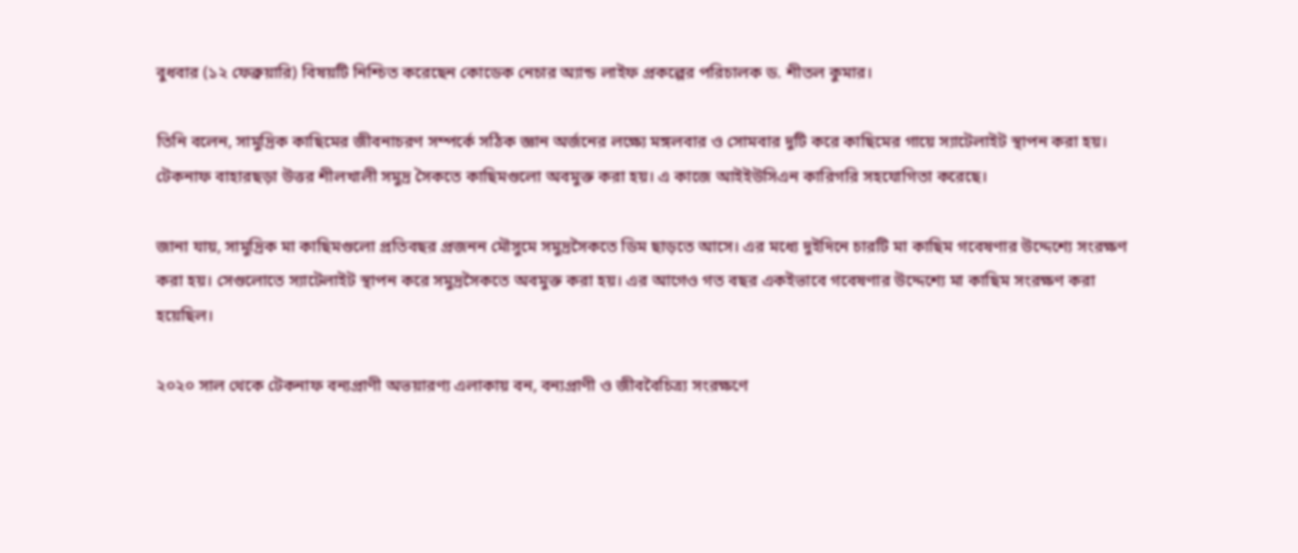বুধবার (১২ ফেব্রুয়ারি) বিষয়টি নিশ্চিত করেছেন কোডেক নেচার অ্যান্ড লাইফ প্রকল্পের পরিচালক ড. শীতল কুমার।

তিনি বলেন, সামুদ্রিক কাছিমের জীবনাচরণ সম্পর্কে সঠিক জ্ঞান অর্জনের লক্ষ্যে মঙ্গলবার ও সোমবার দুটি করে কাছিমের গায়ে স্যাটেলাইট স্থাপন করা হয়। টেকনাফ বাহারছড়া উত্তর শীলখালী সমুদ্র সৈকতে কাছিমগুলো অবমুক্ত করা হয়। এ কাজে আইইউসিএন কারিগরি সহযোগিতা করেছে।

জানা যায়, সামুদ্রিক মা কাছিমগুলো প্রতিবছর প্রজনন মৌসুমে সমুদ্রসৈকতে ডিম ছাড়তে আসে। এর মধ্যে দুইদিনে চারটি মা কাছিম গবেষণার উদ্দেশ্যে সংরক্ষণ করা হয়। সেগুলোতে স্যাটেলাইট স্থাপন করে সমুদ্রসৈকতে অবমুক্ত করা হয়। এর আগেও গত বছর একইভাবে গবেষণার উদ্দেশ্যে মা কাছিম সংরক্ষণ করা হয়েছিল।

২০২০ সাল থেকে টেকনাফ বন্যপ্রাণী অভয়ারণ্য এলাকায় বন, বন্যপ্রাণী ও জীববৈচিত্র্য সংরক্ষণে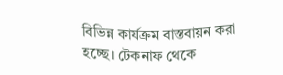বিভিন্ন কার্যক্রম বাস্তবায়ন করা হচ্ছে। টেকনাফ থেকে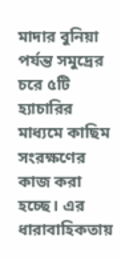মাদার বুনিয়া পর্যন্ত সমুদ্রের চরে ৫টি হ্যাচারির মাধ্যমে কাছিম সংরক্ষণের কাজ করা হচ্ছে। এর ধারাবাহিকতায়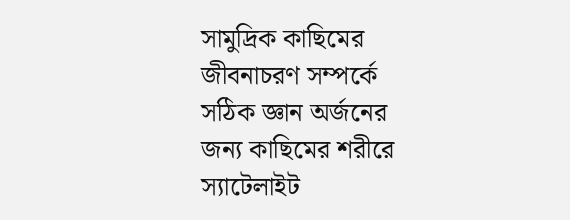সামুদ্রিক কাছিমের জীবনাচরণ সম্পর্কে সঠিক জ্ঞান অর্জনের জন্য কাছিমের শরীরে স্যাটেলাইট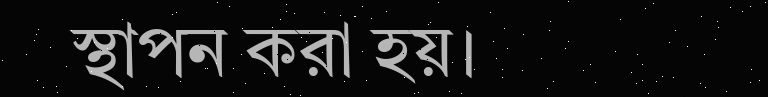স্থাপন করা হয়।